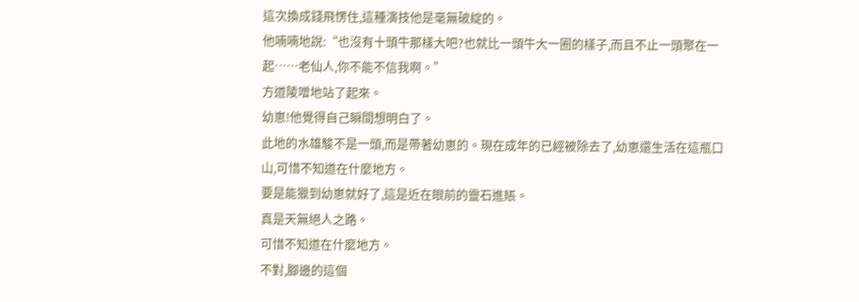這次換成錢飛愣住,這種演技他是毫無破綻的。
他喃喃地說:“也沒有十頭牛那樣大吧?也就比一頭牛大一圈的樣子,而且不止一頭聚在一起……老仙人,你不能不信我啊。”
方道陵噌地站了起來。
幼崽!他覺得自己瞬間想明白了。
此地的水雄駿不是一頭,而是帶著幼崽的。現在成年的已經被除去了,幼崽還生活在這瓶口山,可惜不知道在什麼地方。
要是能獵到幼崽就好了,這是近在眼前的靈石進賬。
真是天無絕人之路。
可惜不知道在什麼地方。
不對,腳邊的這個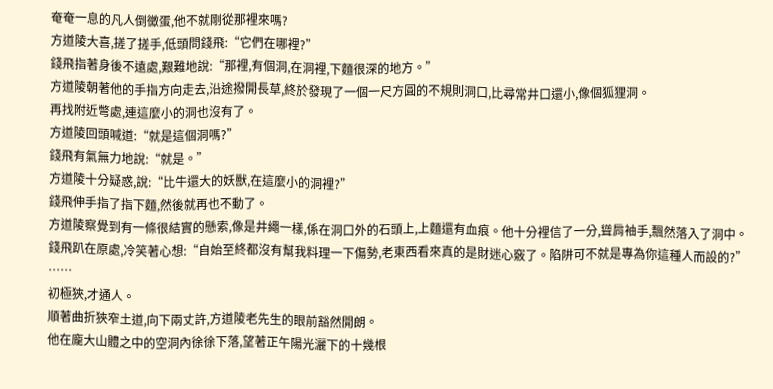奄奄一息的凡人倒黴蛋,他不就剛從那裡來嗎?
方道陵大喜,搓了搓手,低頭問錢飛:“它們在哪裡?”
錢飛指著身後不遠處,艱難地說:“那裡,有個洞,在洞裡,下麵很深的地方。”
方道陵朝著他的手指方向走去,沿途撥開長草,終於發現了一個一尺方圓的不規則洞口,比尋常井口還小,像個狐狸洞。
再找附近彆處,連這麼小的洞也沒有了。
方道陵回頭喊道:“就是這個洞嗎?”
錢飛有氣無力地說:“就是。”
方道陵十分疑惑,說:“比牛還大的妖獸,在這麼小的洞裡?”
錢飛伸手指了指下麵,然後就再也不動了。
方道陵察覺到有一條很結實的懸索,像是井繩一樣,係在洞口外的石頭上,上麵還有血痕。他十分裡信了一分,聳肩袖手,飄然落入了洞中。
錢飛趴在原處,冷笑著心想:“自始至終都沒有幫我料理一下傷勢,老東西看來真的是財迷心竅了。陷阱可不就是專為你這種人而設的?”
……
初極狹,才通人。
順著曲折狹窄土道,向下兩丈許,方道陵老先生的眼前豁然開朗。
他在龐大山體之中的空洞內徐徐下落,望著正午陽光灑下的十幾根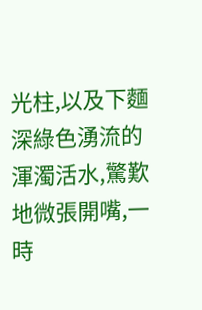光柱,以及下麵深綠色湧流的渾濁活水,驚歎地微張開嘴,一時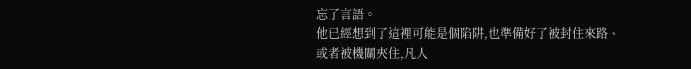忘了言語。
他已經想到了這裡可能是個陷阱,也準備好了被封住來路、或者被機關夾住,凡人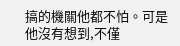搞的機關他都不怕。可是他沒有想到,不僅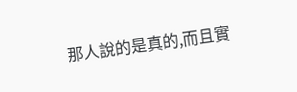那人說的是真的,而且實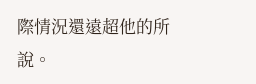際情況還遠超他的所說。